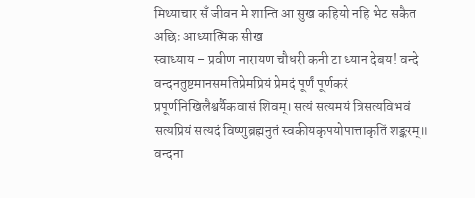मिथ्याचार सँ जीवन मे शान्ति आ सुख कहियो नहि भेट सकैत अछिः आध्यात्मिक सीख
स्वाध्याय – प्रवीण नारायण चौधरी कनी टा ध्यान देबय! वन्दे वन्दनतुष्टमानसमतिप्रेमप्रियं प्रेमदं पूर्णं पूर्णकरं प्रपूर्णनिखिलैश्वर्यैकवासं शिवम्। सत्यं सत्यमयं त्रिसत्यविभवं सत्यप्रियं सत्यदं विष्णुब्रह्मनुतं स्वकीयकृपयोपात्ताकृतिं शङ्करम्॥ वन्दना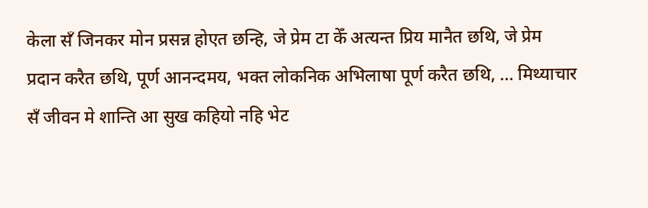केला सँ जिनकर मोन प्रसन्न होएत छन्हि, जे प्रेम टा केँ अत्यन्त प्रिय मानैत छथि, जे प्रेम प्रदान करैत छथि, पूर्ण आनन्दमय, भक्त लोकनिक अभिलाषा पूर्ण करैत छथि, … मिथ्याचार सँ जीवन मे शान्ति आ सुख कहियो नहि भेट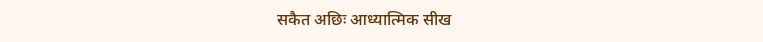सकैत अछिः आध्यात्मिक सीख